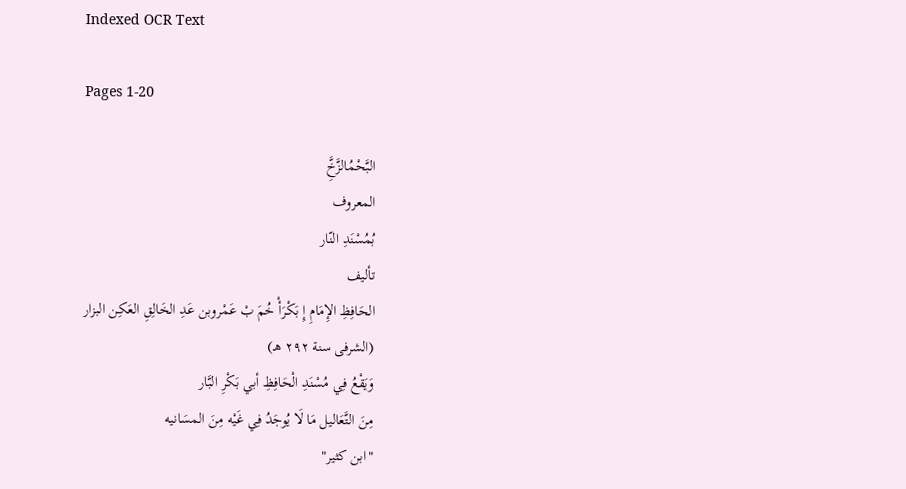Indexed OCR Text

Pages 1-20

البَّحْمُالزَّخَِّ
المعروف
بُمُسْنَدِ النّار
تأليف
الحَافِظِ الإِمَامِ إِ بَكْرَأْ خُمَ بْ عَمْروبن عَدِ الخَالِقِ العَكِن البزار
(الشرفى سنة ٢٩٢ هـ)
وَيَقْعُ فِي مُسْنَدِ الْحَافِظِ أبي بَكْرِ البَّار
مِنَ التَّعَاليل مَا لَا يُوجَدُ فِي غَيْه مِنَ المسَانيه
"ابن كثير"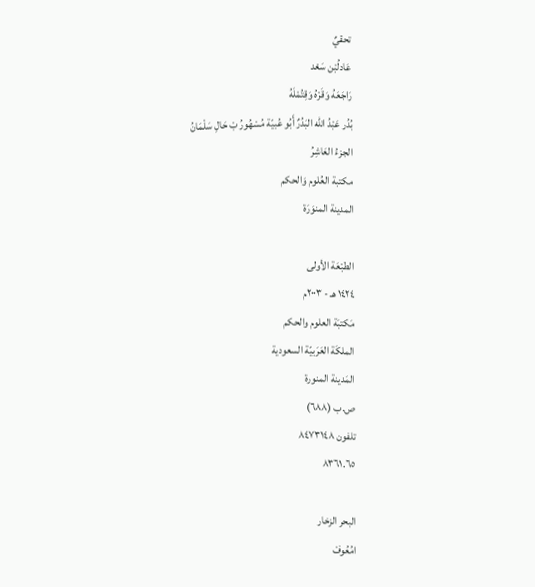تحقيٌ
عَادلُبْن سَعْد
رَاجَعَهُ وَقَرْهُ وَقِتُمْلَهُ
بُدُر عَبْدُ اللّه البَدُرٌ أَبُو عُبيّة مُسْهُورُ بْ حَالِ سَلْمَانُ
الجزءُ العَاشِرُ
مكتبة العُلوم وَالحكم
المدينة المنوَرَة

الطبْعَة الأولى
١٤٢٤ هـ - ٢٠٠٣م
مَكتبَة العلوم والحكم
الملكَة العَرَبيّة السعودية
المَدينة المنورة
ص.ب (٦٨٨)
تلفون ٨٤٧٣١٤٨
٨٣٦١.٦٥

البحر الزخار
امُعُوفْ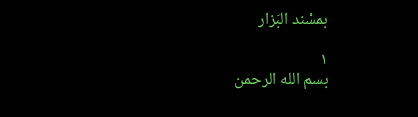بمسْند البَزار

١
بسم الله الرحمن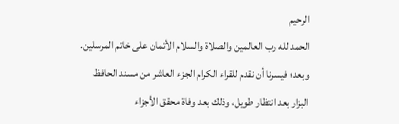الرحيم
الحمد لله رب العالمين والصلاة والسلام الأتمان على خاتم المرسلين.
وبعد؛ فيسرنا أن نقدم للقراء الكرام الجزء العاشر من مسند الحافظ
البزار بعد انتظار طويل، وذلك بعد وفاة محقق الأجزاء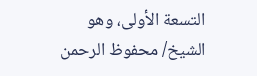التسعة الأولى، وهو
الشيخ/ محفوظ الرحمن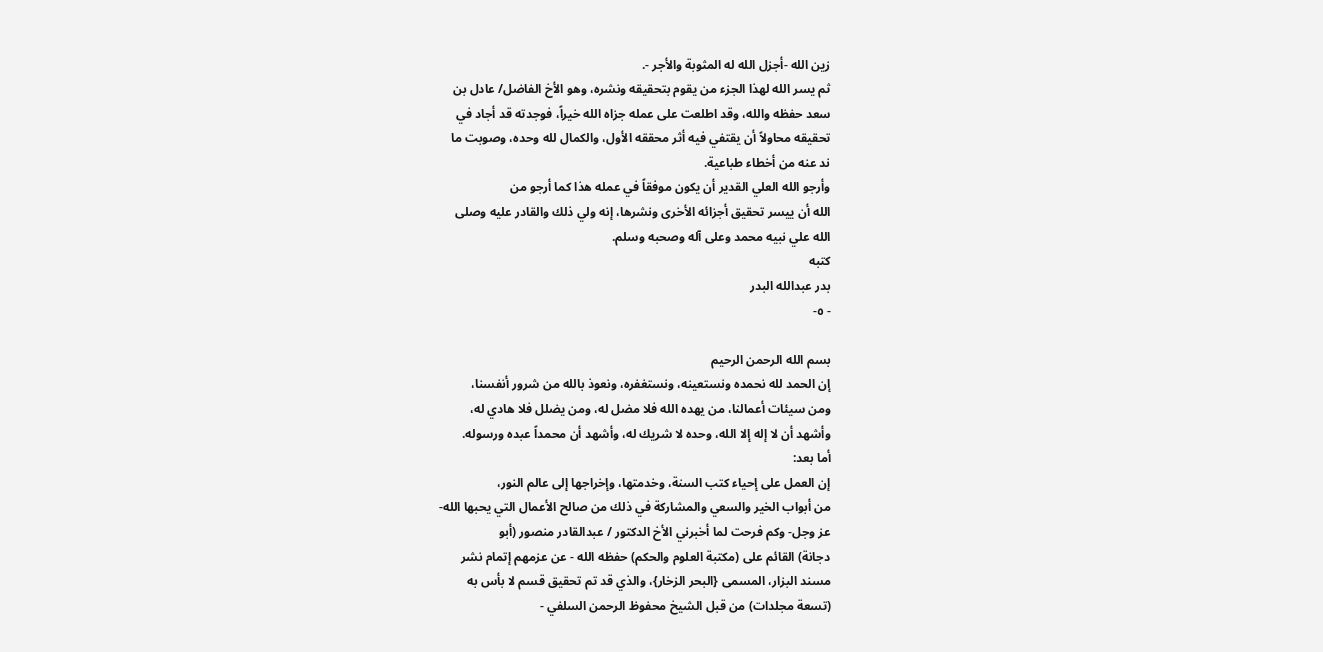زين الله -أجزل الله له المثوبة والأجر -.
ثم يسر الله لهذا الجزء من يقوم بتحقيقه ونشره، وهو الأخ الفاضل/ عادل بن
سعد حفظه والله، وقد اطلعت على عمله جزاه الله خيراً، فوجدته قد أجاد في
تحقيقه محاولاً أن يقتفي فيه أثر محققه الأول، والكمال لله وحده، وصوبت ما
ند عنه من أخطاء طباعية.
وأرجو الله العلي القدير أن يكون موفقاً في عمله هذا كما أرجو من
الله أن ييسر تحقيق أجزائه الأخرى ونشرها، إنه ولي ذلك والقادر عليه وصلى
الله علي نبيه محمد وعلى آله وصحبه وسلم.
کتبه
بدر عبدالله البدر
- ٥-

بسم الله الرحمن الرحيم
إن الحمد لله نحمده ونستعينه، ونستغفره، ونعوذ بالله من شرور أنفسنا،
ومن سيئات أعمالنا، من يهده الله فلا مضل له، ومن يضلل فلا هادي له،
وأشهد أن لا إله إلا الله، وحده لا شريك له، وأشهد أن محمداً عبده ورسوله.
أما بعد:
إن العمل على إحياء كتب السنة، وخدمتها، وإخراجها إلى عالم النور،
من أبواب الخير والسعي والمشاركة في ذلك من صالح الأعمال التي يحبها الله-
عز وجل- وكم فرحت لما أخبرني الأخ الدكتور / عبدالقادر منصور (أبو
دجانة) القائم على (مكتبة العلوم والحكم) حفظه الله - عن عزمهم إتمام نشر
مسند البزار، المسمى {البحر الزخار}، والذي قد تم تحقيق قسم لا بأس به
(تسعة مجلدات) من قبل الشيخ محفوظ الرحمن السلفي -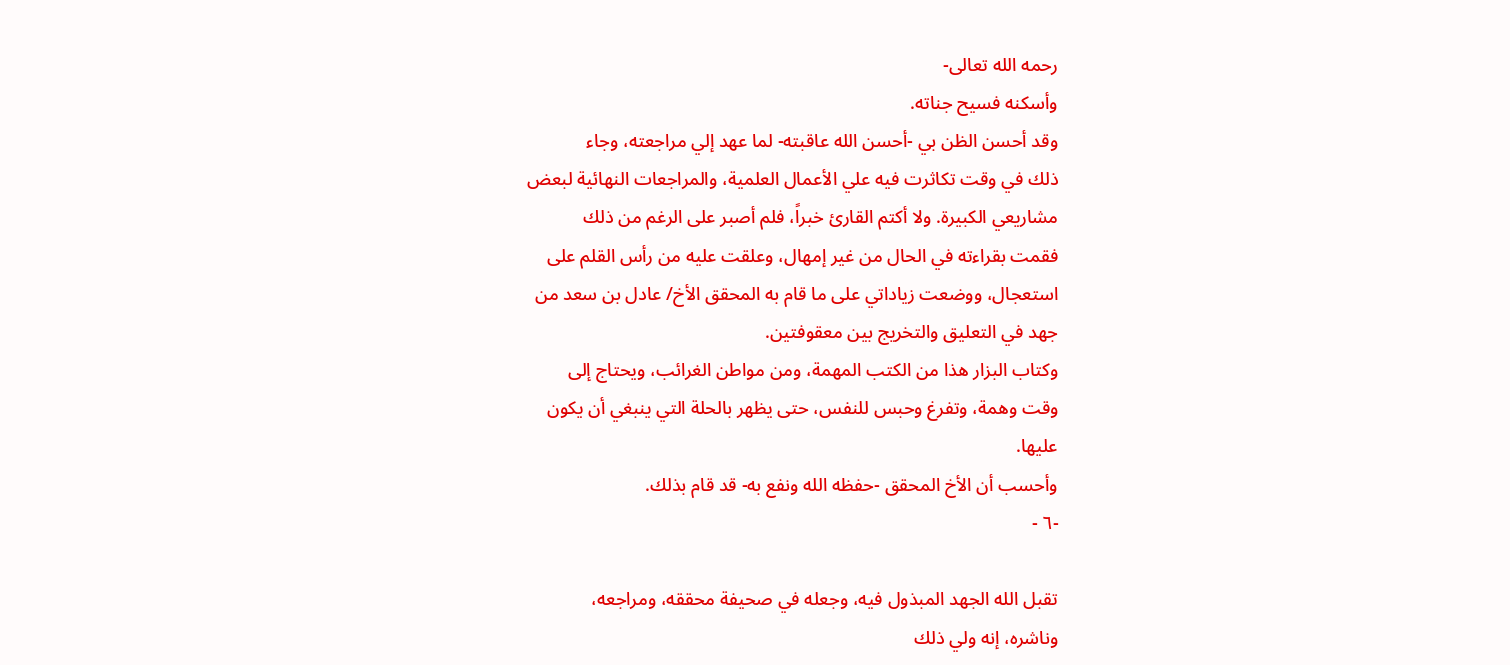رحمه الله تعالى-
وأسكنه فسيح جناته.
وقد أحسن الظن بي -أحسن الله عاقبته- لما عهد إلي مراجعته، وجاء
ذلك في وقت تكاثرت فيه علي الأعمال العلمية، والمراجعات النهائية لبعض
مشاريعي الكبيرة. ولا أكتم القارئ خبراً، فلم أصبر على الرغم من ذلك
فقمت بقراءته في الحال من غير إمهال، وعلقت عليه من رأس القلم على
استعجال، ووضعت زياداتي على ما قام به المحقق الأخ/ عادل بن سعد من
جهد في التعليق والتخريج بين معقوفتين.
وكتاب البزار هذا من الكتب المهمة، ومن مواطن الغرائب، ويحتاج إلى
وقت وهمة، وتفرغ وحبس للنفس، حتى يظهر بالحلة التي ينبغي أن يكون
علیھا.
وأحسب أن الأخ المحقق -حفظه الله ونفع به- قد قام بذلك.
-٦ -

تقبل الله الجهد المبذول فيه، وجعله في صحيفة محققه، ومراجعه،
وناشره، إنه ولي ذلك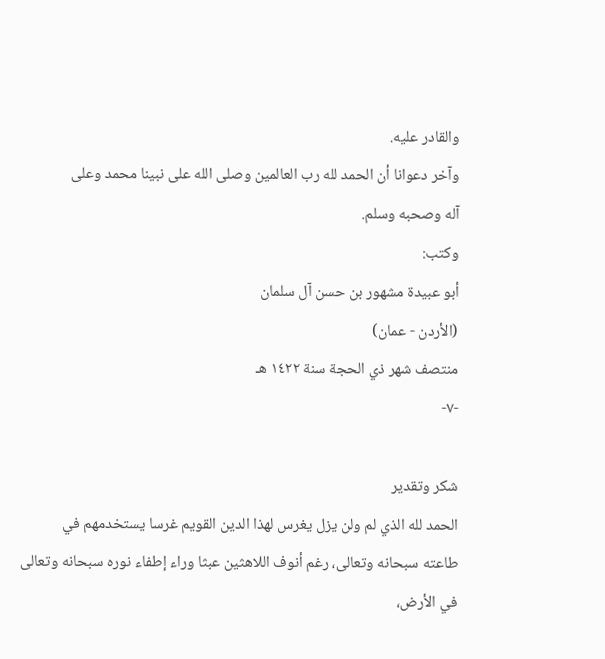والقادر عليه.
وآخر دعوانا أن الحمد لله رب العالمين وصلى الله على نبينا محمد وعلى
آله وصحبه وسلم.
وكتب:
أبو عبيدة مشهور بن حسن آل سلمان
(الأردن - عمان)
منتصف شهر ذي الحجة سنة ١٤٢٢ هـ
-٧-

شكر وتقدير
الحمد لله الذي لم ولن یزل یغرس لهذا الدين القويم غرسا يستخدمهم في
طاعته سبحانه وتعالى، رغم أنوف اللاهثين عبثا وراء إطفاء نوره سبحانه وتعالى
في الأرض،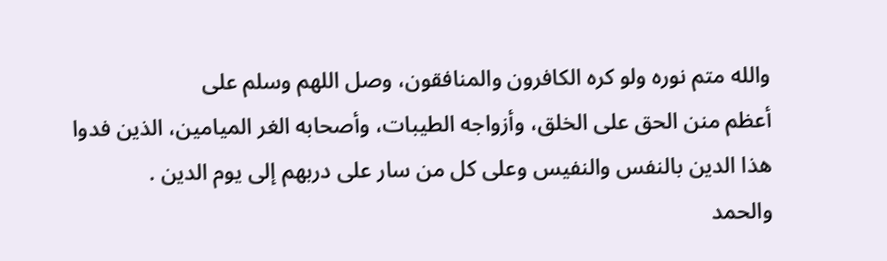والله متم نوره ولو كره الكافرون والمنافقون، وصل اللهم وسلم على
أعظم منن الحق على الخلق، وأزواجه الطيبات، وأصحابه الغر الميامين، الذين فدوا
هذا الدين بالنفس والنفيس وعلى كل من سار على دربهم إلى يوم الدين .
والحمد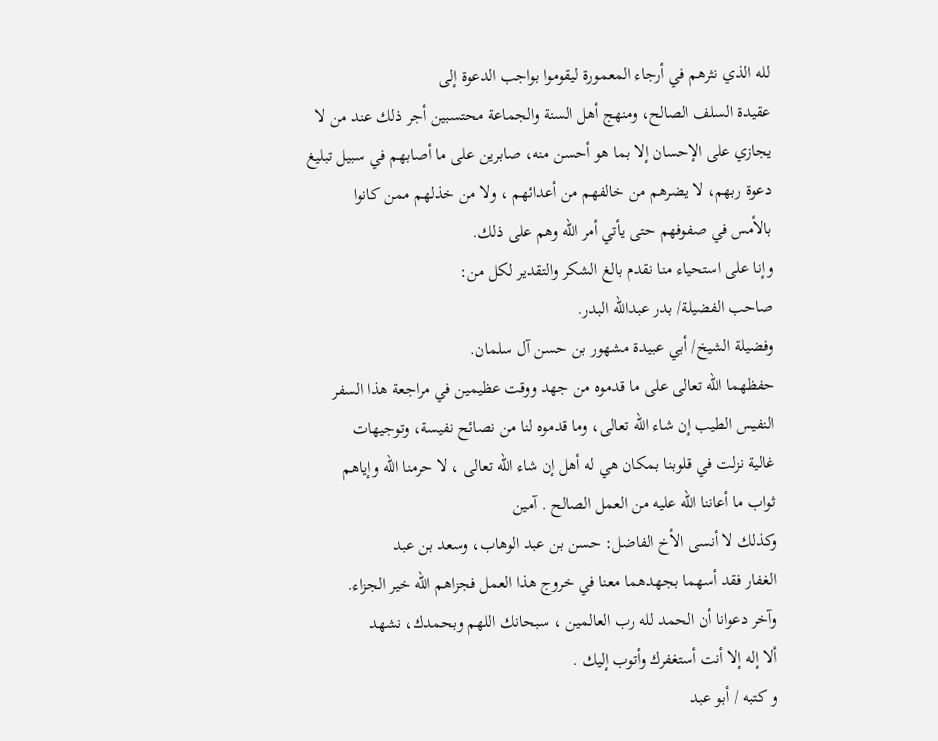لله الذي نثرهم في أرجاء المعمورة ليقوموا بواجب الدعوة إلى
عقيدة السلف الصالح، ومنهج أهل السنة والجماعة محتسبين أجر ذلك عند من لا
يجازي على الإحسان إلا بما هو أحسن منه، صابرين على ما أصابهم في سبيل تبليغ
دعوة ربهم، لا يضرهم من خالفهم من أعدائهم ، ولا من خذلهم ممن كانوا
بالأمس في صفوفهم حتى يأتي أمر الله وهم على ذلك.
وإنا على استحياء منا نقدم بالغ الشكر والتقدير لكل من:
صاحب الفضيلة/ بدر عبدالله البدر.
وفضيلة الشيخ/ أبي عبيدة مشهور بن حسن آل سلمان.
حفظهما الله تعالى على ما قدموه من جهد ووقت عظيمين في مراجعة هذا السفر
النفيس الطيب إن شاء الله تعالى، وما قدموه لنا من نصائح نفيسة، وتوجيهات
غالية نزلت في قلوبنا بمكان هي له أهل إن شاء الله تعالى ، لا حرمنا الله وإياهم
ثواب ما أعاننا الله عليه من العمل الصالح . آمين
وكذلك لا أنسى الأخ الفاضل: حسن بن عبد الوهاب، وسعد بن عبد
الغفار فقد أسهما بجهدهما معنا في خروج هذا العمل فجزاهم الله خير الجزاء.
وآخر دعوانا أن الحمد لله رب العالمين ، سبحانك اللهم وبحمدك، نشهد
ألا إله إلا أنت أستغفرك وأتوب إليك .
و كتبه / أبو عبد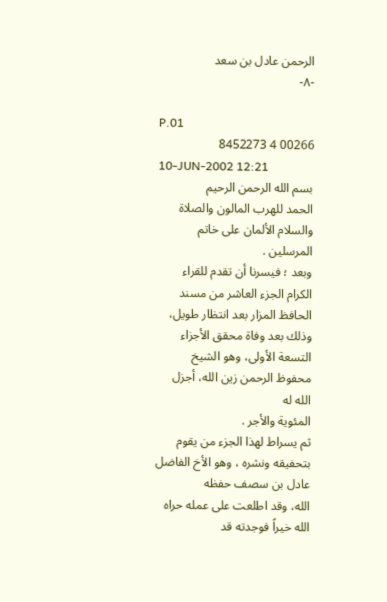الرحمن عادل بن سعد
-٨-

P.01
00266 4 8452273
10-JUN-2002 12:21
بسم الله الرحمن الرحيم
الحمد للهرب المالون والصلاة والسلام الألمان على خاتم المرسلين .
وبعد ؛ فيسرنا أن تقدم للقراء الكرام الجزء العاشر من مسند الحافظ المزار بعد انتظار طويل،
وذلك بعد وفاة محقق الأجزاء التسعة الأولى، وهو الشيخ محفوظ الرحمن زين الله، أجزل الله له
المئوية والأجر .
ثم يسراط لهذا الجزء من يقوم بتحفيقه ونشره ، وهو الأخ الفاضل عادل بن سصف حفظه
الله، وقد اطلعت على عمله حراه الله خيراً فوجدته قد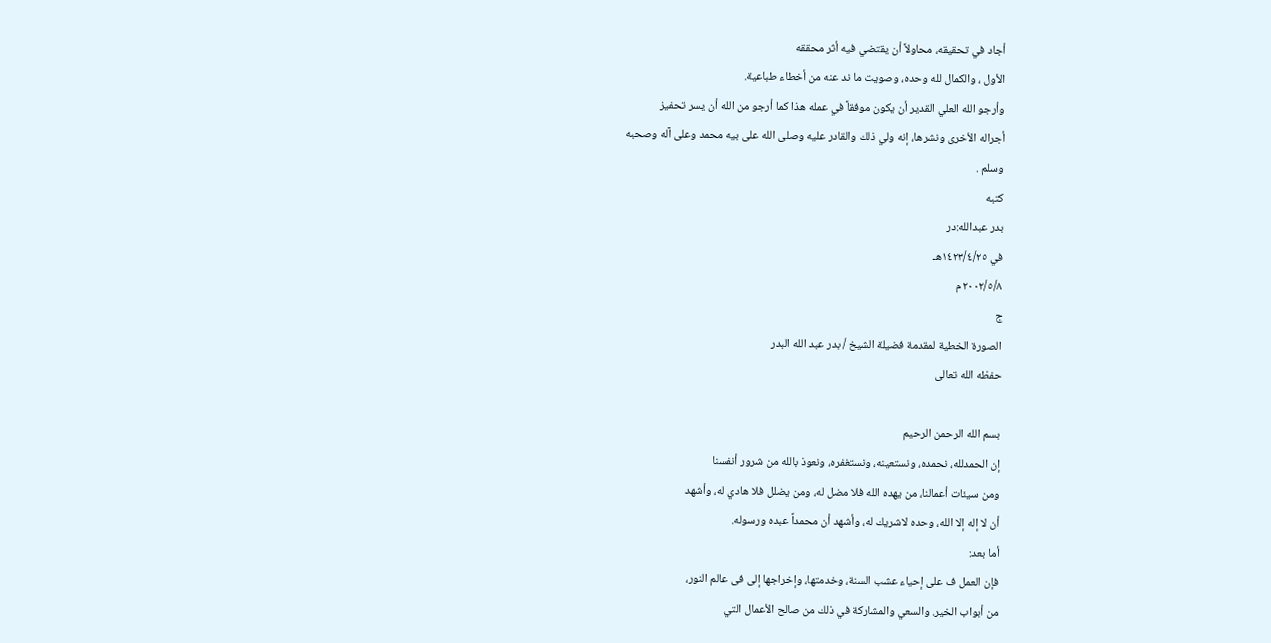أجاد في تحقيقه، محاولاً أن يقتضي فيه أثر محققه
الأول ، والكمال لله وحده، وصويت ما ند عنه من أخطاء طباعية.
وأرجو الله العلي القدير أن يكون موفقاً في عمله هذا كما أرجو من الله أن يسر تحفيز
أجراله الأخرى ونشرها، إنه ولي ذلك والقادر عليه وصلى الله على بيه محمد وعلى آله وصحبه
وسلم .
كتبه
بدر عبدالله:در
في ١٤٢٣/٤/٢٥هـ
٢٠٠٢/٥/٨م
ج
الصورة الخطية لمقدمة فضيلة الشيخ / بدر عبد الله البدر
حفظه الله تعالى

بسم الله الرحمن الرحيم
إن الحمدلله، نحمده، ونستعينه، ونستغفره، ونعوذ بالله من شرور أنفسنا
ومن سيئات أعمالنا، من يهده الله فلا مضل له، ومن يضلل فلا هادي له، وأشهد
أن لا إله إلا الله، وحده لاشريك له، وأشهد أن محمداً عبده ورسوله.
أما بعد:
فإن العمل ف على إحياء عشب السنة، وخدمتها، وإخراجها إلى فى عالم النور،
من أبواب الخير. والسعي والمشاركة في ذلك من صالح الأعمال التي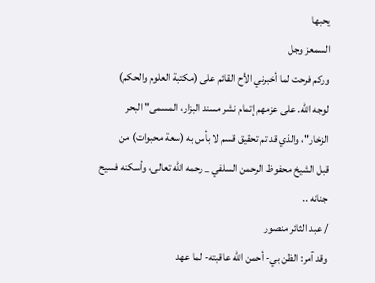يحبها
السمعز وجل
وركم فرحت لما أخبرني الأح القائم على (مكتبة العلوم والحكم)
لوجه الله. على عزمهم إتمام نشر مسند البزار، المسمى" البحر
الزخار"، والذي قد تم تحقيق قسم لا بأس به (سعة محبوات) من
قبل الشيخ محفوظ الرحمن السلفي _ رحمه الله تعالى، وأسكنه فسيح
جنانه ..
/ عبد الثائر منصور
وقد آمر: الظن بي- أحمن الله عاقبته- لما عهد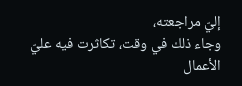إليّ مراجعته،
وجاء ذلك في وقت، تكاثرت فيه عليّ الأعمال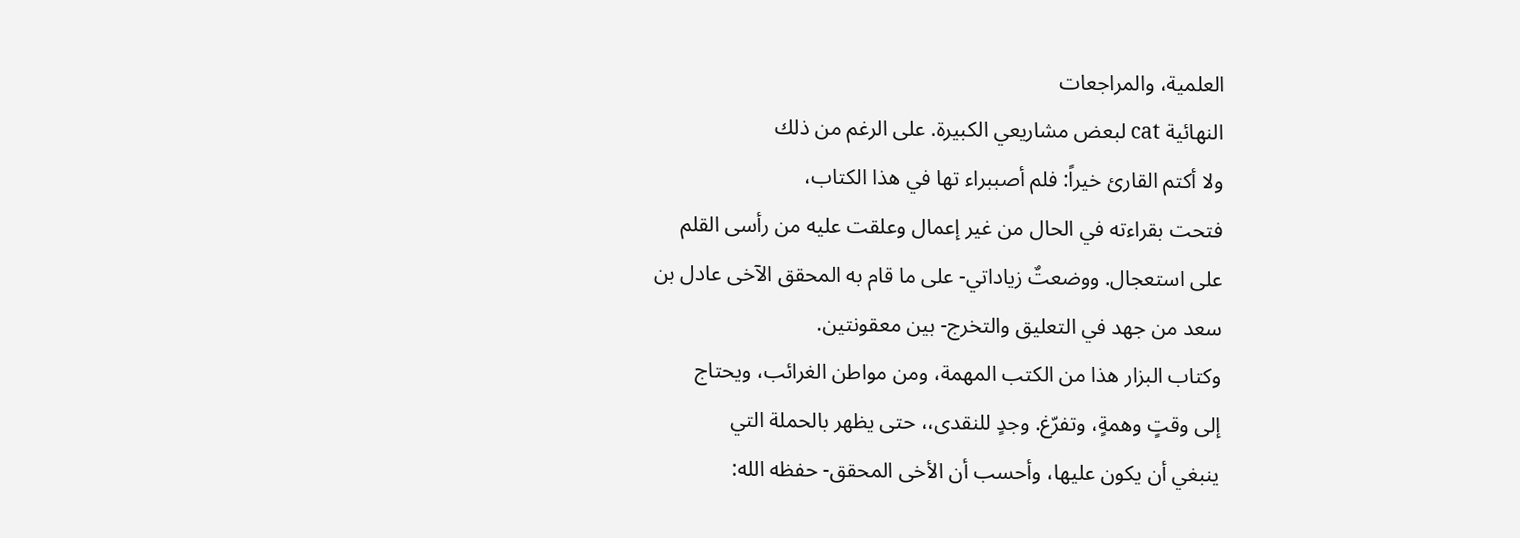العلمية، والمراجعات
النهائية cat لبعض مشاريعي الكبيرة. على الرغم من ذلك
ولا أكتم القارئ خيراً: فلم أصببراء تها في هذا الكتاب،
فتحت بقراءته في الحال من غير إعمال وعلقت عليه من رأسى القلم
على استعجال. ووضعتٌ زياداتي- على ما قام به المحقق الآخى عادل بن
سعد من جهد في التعليق والتخرج- بين معقونتين.
وكتاب البزار هذا من الكتب المهمة، ومن مواطن الغرائب، ويحتاج
إلى وقتٍ وهمةٍ، وتفرّغ. وجدٍ للنقدى،، حتى يظهر بالحملة التي
ينبغي أن يكون عليها، وأحسب أن الأخى المحقق- حفظه الله: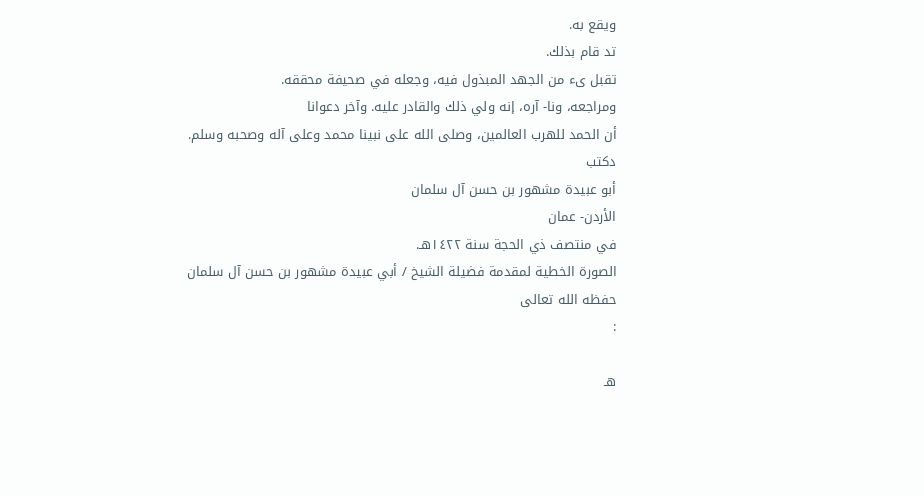ويقع به.
تد قام بذلك.
تقبل ىء من الجهد المبذول فيه، وجعله في صحيفة محققه.
ومراجعه، ونا- آره، إنه ولي ذلك والقادر عليه. وآخر دعوانا
أن الحمد للهرب العالمين، وصلى الله على نبينا محمد وعلى آله وصحبه وسلم.
دكتب
أبو عبيدة مشهور بن حسن آل سلمان
الأردن- عمان
في منتصف ذي الحجة سنة ١٤٢٢هـ.
الصورة الخطية لمقدمة فضيلة الشيخ / أبي عبيدة مشهور بن حسن آل سلمان
حفظه الله تعالى
:

هـ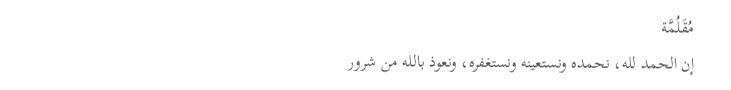مُقَلُمَّة
إن الحمد لله، نحمده ونستعينه ونستغفره، ونعوذ بالله من شرور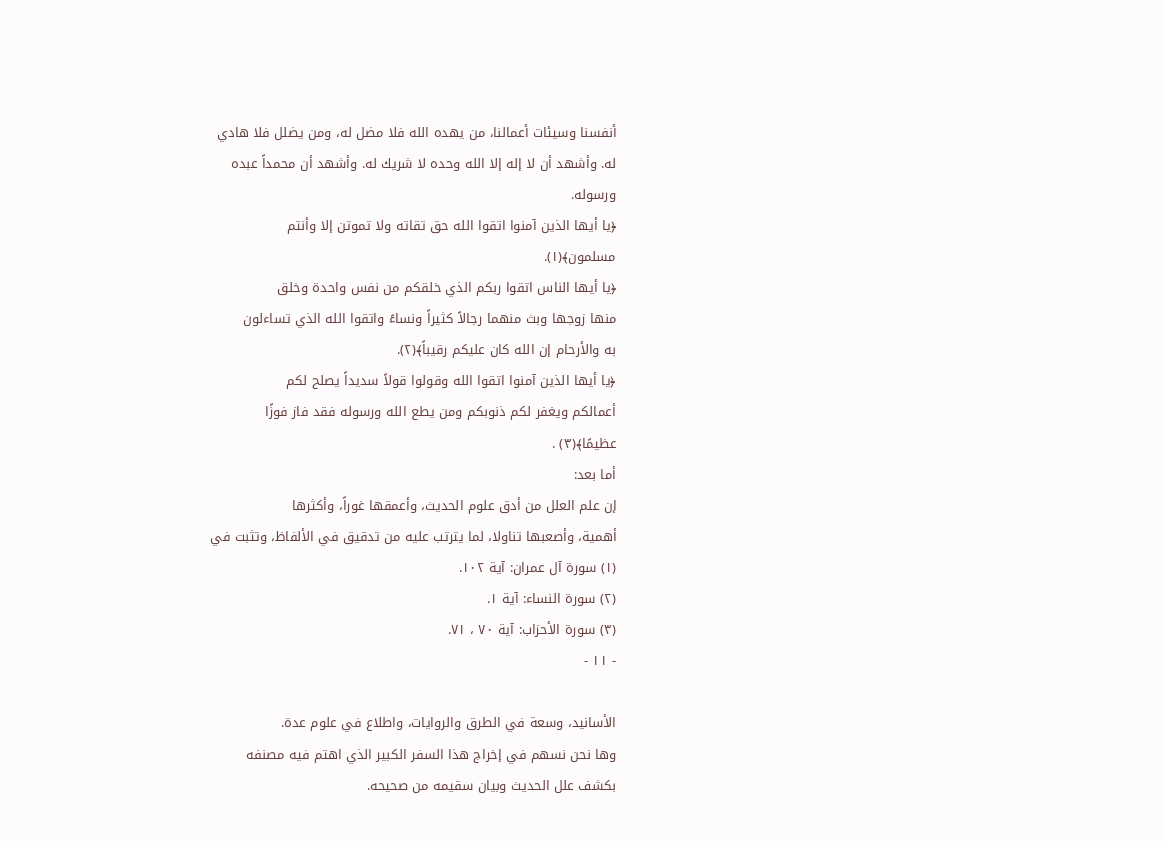أنفسنا وسيئات أعمالنا، من يهده الله فلا مضل له، ومن يضلل فلا هادي
له. وأشهد أن لا إله إلا الله وحده لا شريك له. وأشهد أن محمداً عبده
ورسوله.
﴿يا أيها الذين آمنوا اتقوا الله حق تقاته ولا تموتن إلا وأنتم
مسلمون﴾(١).
﴿يا أيها الناس اتقوا ربكم الذي خلقكم من نفس واحدة وخلق
منها زوجها وبث منهما رجالاً كثيراً ونساءً واتقوا الله الذي تساءلون
به والأرحام إن الله كان عليكم رقيباً﴾(٢).
﴿يا أيها الذين آمنوا اتقوا الله وقولوا قولاً سديداً يصلح لكم
أعمالكم ويغفر لكم ذنوبكم ومن يطع الله ورسوله فقد فاز فوزًا
عظيمًا﴾(٣) .
أما بعد:
إن علم العلل من أدق علوم الحديث، وأعمقها غوراً، وأكثرها
أهمية، وأصعبها تناولا، لما يترتب عليه من تدقيق في الألفاظ، وتثبت في
(١) سورة آل عمران: آية ١٠٢.
(٢) سورة النساء: آية ١.
(٣) سورة الأحزاب: آية ٧٠ ، ٧١.
- ١١ -

الأسانيد، وسعة في الطرق والروايات، واطلاع في علوم عدة.
وها نحن نسهم في إخراج هذا السفر الكبير الذي اهتم فيه مصنفه
بکشف علل الحدیث وبیان سقیمه من صحیحه.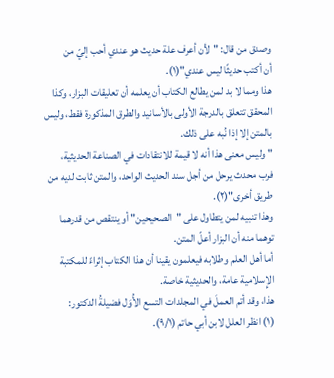وصدق من قال: "لأن أعرف علة حديث هو عندي أحب إليّ من
أن أكتب حديثًا ليس عندي"(١).
هذا ومما لا بد لمن يطالع الكتاب أن يعلمه أن تعليقات البزار، وكذا
المحقق تتعلق بالدرجة الأولى بالأسانيد والطرق المذكورة فقط، وليس
بالمتن إلا إذا نُبه على ذلك.
" وليس معنى هذا أنه لا قيمة للانتقادات في الصناعة الحديثية،
فرب محدث يرحل من أجل سند الحديث الواحد، والمتن ثابت لديه من
طريق أخرى"(٢).
وهذا تنبيه لمن يتطاول على "الصحيحين" أو ينتقص من قدرهما
توهما منه أن البزار أعلّ المتن.
أما أهل العلم وطلابه فيعلمون يقينا أن هذا الكتاب إثراءً للمكتبة
الإِسلامية عامة، والحديثية خاصة.
هذا، وقد أتم العملَ في المجلدات التسع الأُوَل فضيلةُ الدكتور:
(١) انظر العلل لابن أبي حاتم (٩/١).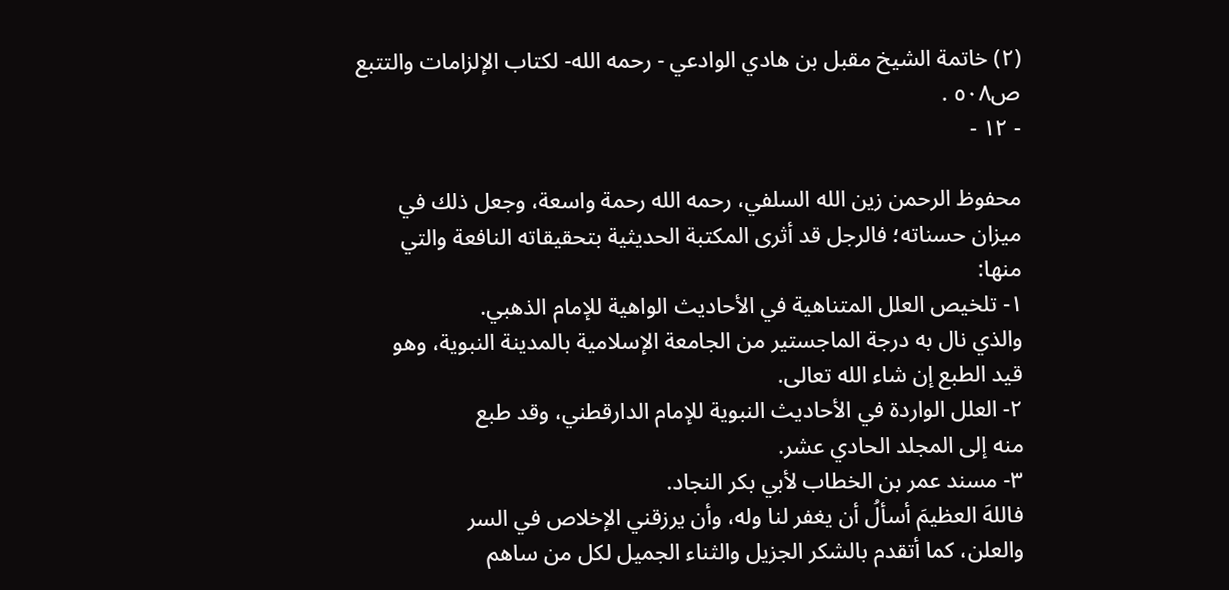(٢) خاتمة الشيخ مقبل بن هادي الوادعي - رحمه الله- لكتاب الإلزامات والتتبع
ص٥٠٨ .
- ١٢ -

محفوظ الرحمن زين الله السلفي، رحمه الله رحمة واسعة، وجعل ذلك في
ميزان حسناته؛ فالرجل قد أثرى المكتبة الحديثية بتحقيقاته النافعة والتي
منها:
١- تلخيص العلل المتناهية في الأحاديث الواهية للإمام الذهبي.
والذي نال به درجة الماجستير من الجامعة الإسلامية بالمدينة النبوية، وهو
قيد الطبع إن شاء الله تعالى.
٢- العلل الواردة في الأحاديث النبوية للإمام الدارقطني، وقد طبع
منه إلى المجلد الحادي عشر.
٣- مسند عمر بن الخطاب لأبي بكر النجاد.
فاللهَ العظيمَ أسألُ أن يغفر لنا وله، وأن يرزقني الإخلاص في السر
والعلن، كما أتقدم بالشكر الجزيل والثناء الجميل لكل من ساهم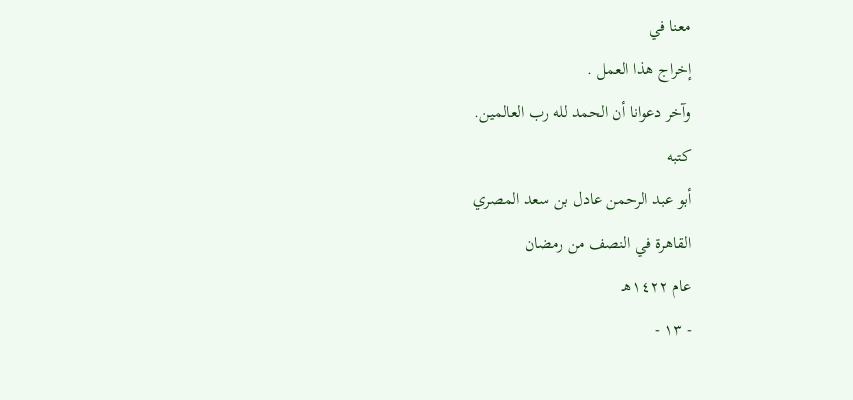معنا في
إخراج هذا العمل .
وآخر دعوانا أن الحمد لله رب العالمين.
كتبه
أبو عبد الرحمن عادل بن سعد المصري
القاهرة في النصف من رمضان
عام ١٤٢٢هـ
- ١٣ -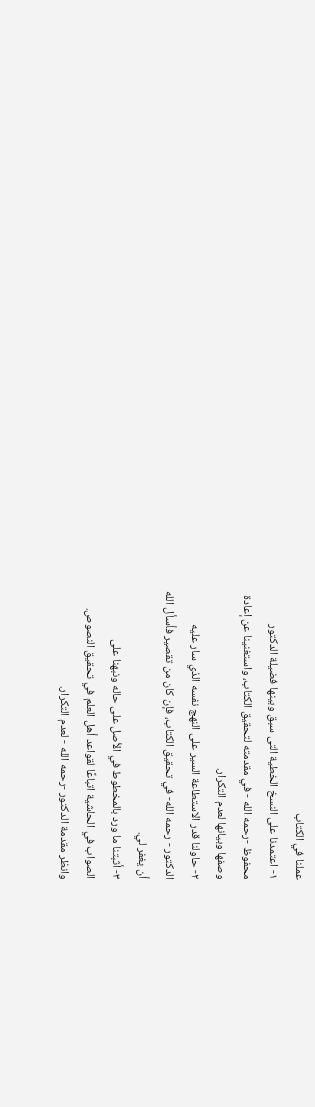عملنا في الكتاب
١- اعتمدنا على النسخ الخطية التى سبق وبينها فضيلة الدكتور
محفوظ -رحمه الله - في مقدمته لتحقيق الكتاب، واستغنينا عن إعادة
وصفها وبيانها لعدم التكرار.
٢- حاولنا قدر الاستطاعة السير على النهج نفسه الذي سار عليه
الدكتور - رحمه الله- في تحقيق الكتاب، فإن كان من تقصير فأسأل الله
أن يغفر لي.
٣- أثبتنا ما ورد بالمخطوط في الأصل على حاله ونبهنا على
الصواب في الحاشية اتباعًا لقواعد أهل العلم في تحقيق النصوص.
وانظر مقدمة الدكتور -رحمه الله - لعدم التكرار.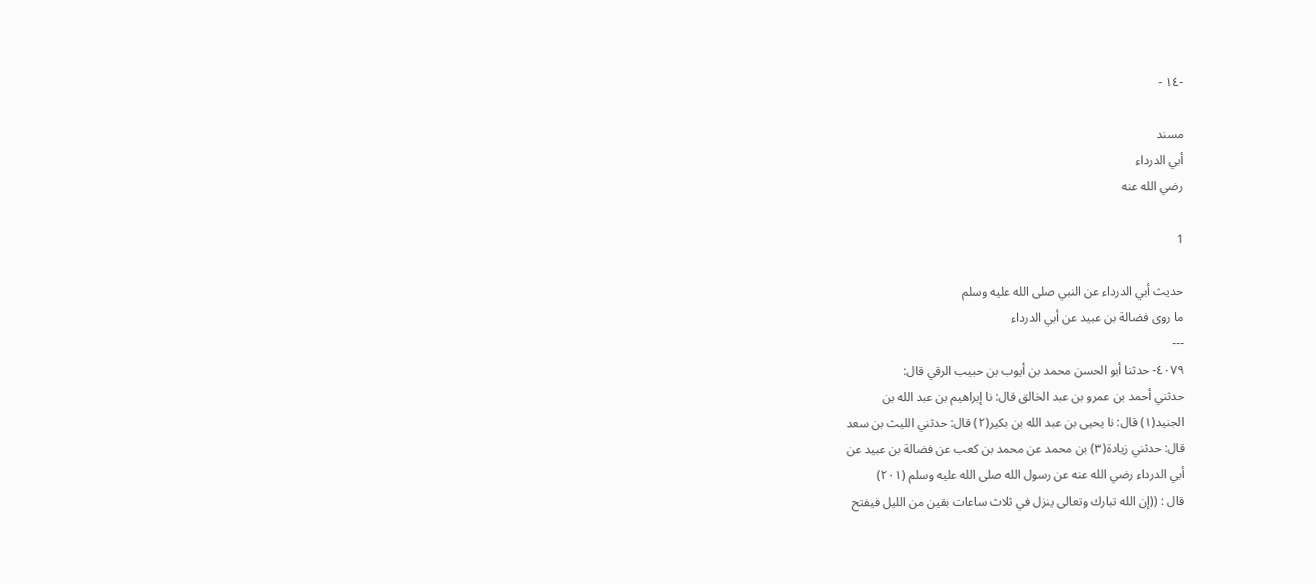-١٤ -

مسند
أبي الدرداء
رضي الله عنه

1

حديث أبي الدرداء عن النبي صلى الله عليه وسلم
ما روى فضالة بن عبيد عن أبي الدرداء
---
٤٠٧٩- حدثنا أبو الحسن محمد بن أيوب بن حبيب الرقي قال:
حدثني أحمد بن عمرو بن عبد الخالق قال: نا إبراهيم بن عبد الله بن
الجنيد(١) قال: نا يحيى بن عبد الله بن بكير(٢) قال: حدثني الليث بن سعد
قال: حدثني زيادة(٣) بن محمد عن محمد بن كعب عن فضالة بن عبيد عن
أبي الدرداء رضي الله عنه عن رسول الله صلى الله عليه وسلم (٢٠١)
قال : ((إن الله تبارك وتعالى ينزل في ثلاث ساعات بقين من الليل فيفتح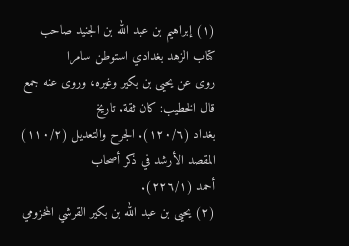(١) إبراهيم بن عبد الله بن الجنيد صاحب كتاب الزهد بغدادي استوطن سامرا
روى عن يحيى بن بكير وغيره، وروى عنه جمع قال الخطيب: كان ثقة. تاريخ
بغداد (١٢٠/٦). الجرح والتعديل (١١٠/٢) المقصد الأرشد في ذكر أصحاب
أحمد (٢٢٦/١).
(٢) يحيى بن عبد الله بن بكير القرشي المخزومي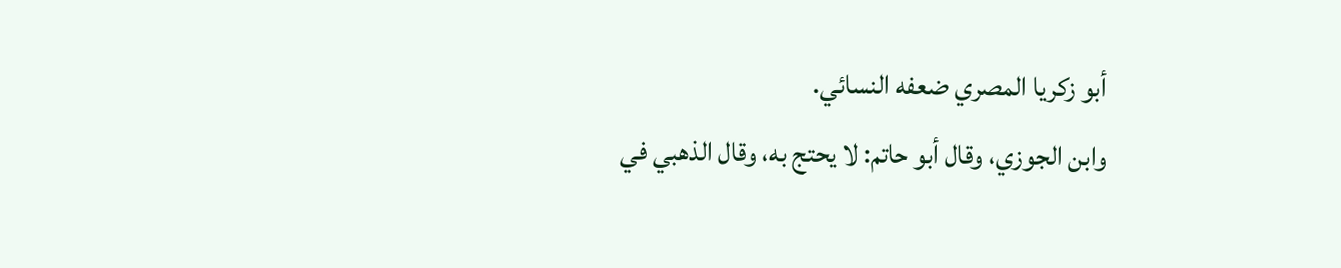أبو زكريا المصري ضعفه النسائي.
وابن الجوزي، وقال أبو حاتم: لا يحتج به، وقال الذهبي في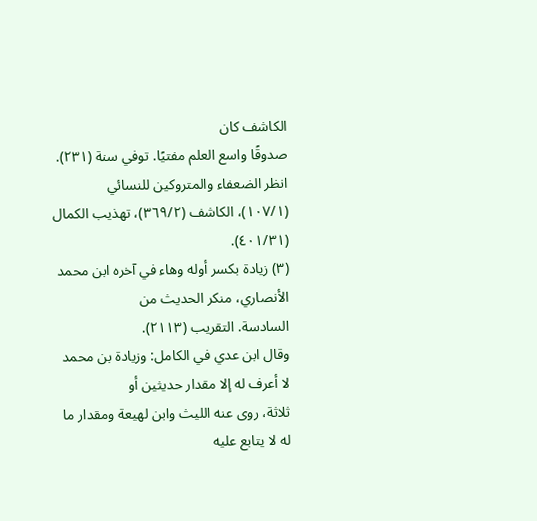الكاشف كان
صدوقًا واسع العلم مفتيًا. توفي سنة (٢٣١). انظر الضعفاء والمتروكين للنسائي
(١٠٧/١)، الكاشف (٣٦٩/٢)، تهذيب الكمال (٤٠١/٣١).
(٣) زيادة بكسر أوله وهاء في آخره ابن محمد الأنصاري، منكر الحديث من
السادسة. التقريب (٢١١٣).
وقال ابن عدي في الكامل: وزيادة بن محمد لا أعرف له إلا مقدار حديثين أو
ثلاثة، روى عنه الليث وابن لهيعة ومقدار ما له لا يتابع عليه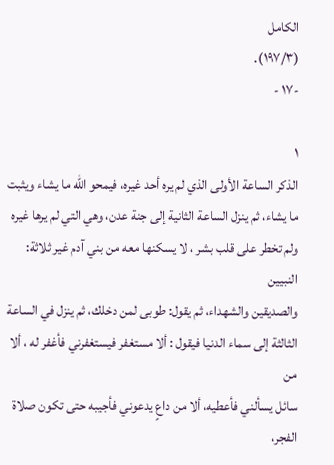الكامل
(١٩٧/٣).
-١٧ -

١
الذكر الساعة الأولى الذي لم يره أحد غيره، فيمحو الله ما يشاء ويثبت
ما يشاء، ثم ينزل الساعة الثانية إلى جنة عدن، وهي التي لم يرها غيره
ولم تخطر على قلب بشر ، لا يسكنها معه من بني آدم غير ثلاثة: النبيين
والصديقين والشهداء، ثم يقول: طوبى لمن دخلك، ثم ينزل في الساعة
الثالثة إلى سماء الدنيا فيقول : ألا مستغفر فيستغفرني فأغفر له ، ألا من
سائل يسألني فأعطيه، ألا من داعٍ يدعوني فأجيبه حتى تكون صلاة
الفجر،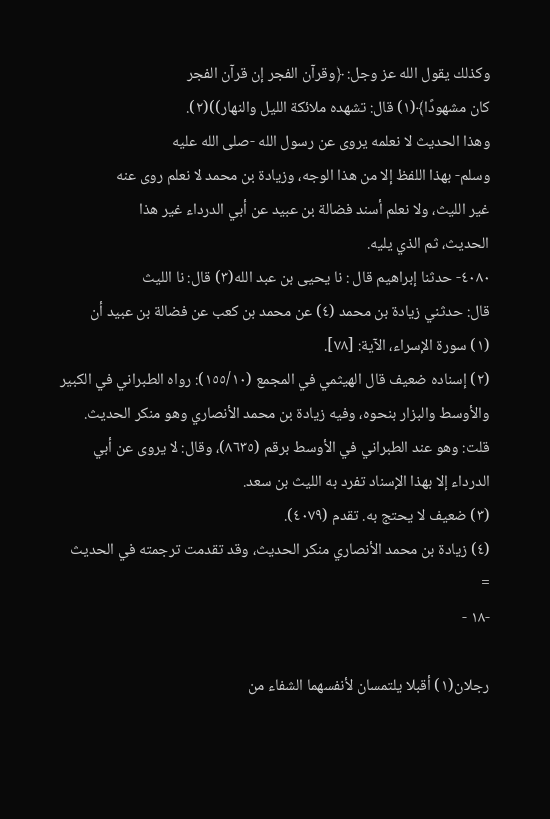وكذلك يقول الله عز وجل: ﴿وقرآن الفجر إن قرآن الفجر
كان مشهودًا﴾(١) قال: تشهده ملائكة الليل والنهار))(٢).
وهذا الحديث لا نعلمه يروى عن رسول الله -صلى الله عليه
وسلم- بهذا اللفظ إلا من هذا الوجه، وزيادة بن محمد لا نعلم روى عنه
غير الليث، ولا نعلم أسند فضالة بن عبيد عن أبي الدرداء غير هذا
الحديث، ثم الذي يليه.
٤٠٨٠- حدثنا إبراهيم قال : نا يحيى بن عبد الله(٣) قال: نا الليث
قال: حدثني زيادة بن محمد (٤) عن محمد بن كعب عن فضالة بن عبيد أن
(١) سورة الإسراء، الآية: [٧٨].
(٢) إسناده ضعيف قال الهيثمي في المجمع (١٥٥/١٠): رواه الطبراني في الكبير
والأوسط والبزار بنحوه، وفيه زيادة بن محمد الأنصاري وهو منكر الحديث.
قلت: وهو عند الطبراني في الأوسط برقم (٨٦٣٥)، وقال: لا يروى عن أبي
الدرداء إلا بهذا الإسناد تفرد به اللیث بن سعد.
(٣) ضعيف لا يحتج به. تقدم (٤٠٧٩).
(٤) زيادة بن محمد الأنصاري منكر الحديث، وقد تقدمت ترجمته في الحديث
=
-١٨ -

رجلان(١) أقبلا يلتمسان لأنفسهما الشفاء من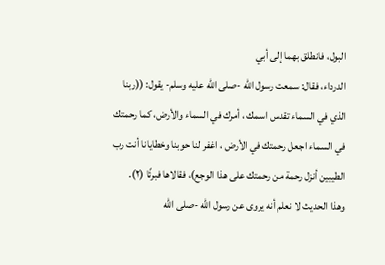البول، فانطلق بهما إلى أبي
الدرداء، فقال: سمعت رسول الله -صلى الله عليه وسلم- يقول: ((ربنا
الذي في السماء تقدس اسمك ، أمرك في السماء والأرض، كما رحمتك
في السماء اجعل رحمتك في الأرض ، اغفر لنا حوبنا وخطايانا أنت رب
الطيبين أنزل رحمة من رحمتك على هذا الوجع)، فقالاها فبرئًا (٢).
وهذا الحديث لا نعلم أنه يروى عن رسول الله -صلى الله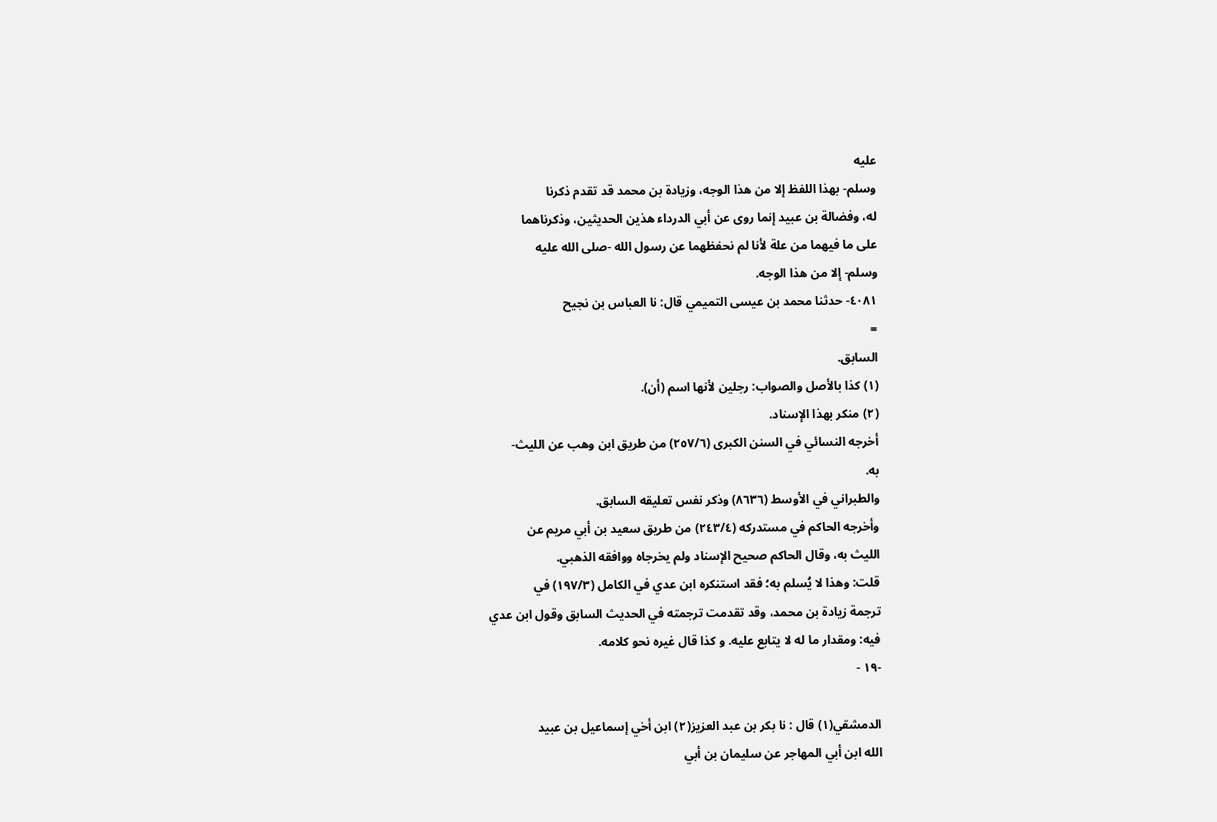عليه
وسلم- بهذا اللفظ إلا من هذا الوجه، وزيادة بن محمد قد تقدم ذكرنا
له، وفضالة بن عبيد إنما روى عن أبي الدرداء هذين الحديثين، وذكرناهما
على ما فيهما من علة لأنا لم نحفظهما عن رسول الله -صلى الله عليه
وسلم- إلا من هذا الوجه.
٤٠٨١- حدثنا محمد بن عيسى التميمي قال: نا العباس بن نجيح
=
السابق.
(١) كذا بالأصل والصواب: رجلين لأنها اسم (أن).
(٢) منکر بهذا الإسناد.
أخرجه النسائي في السنن الكبرى (٢٥٧/٦) من طريق ابن وهب عن الليث-
به.
والطبراني في الأوسط (٨٦٣٦) وذكر نفس تعليقه السابق.
وأخرجه الحاكم في مستدركه (٢٤٣/٤) من طريق سعيد بن أبي مريم عن
الليث به، وقال الحاكم صحيح الإسناد ولم يخرجاه ووافقه الذهبي.
قلت: وهذا لا يُسلم به؛ فقد استنكره ابن عدي في الكامل (١٩٧/٣) في
ترجمة زيادة بن محمد، وقد تقدمت ترجمته في الحديث السابق وقول ابن عدي
فیه: ومقدار ما له لا يتابع علیه. و کذا قال غيره نحو كلامه.
-١٩ -

الدمشقي(١) قال : نا بكر بن عبد العزيز(٢) ابن أخي إسماعيل بن عبيد
الله ابن أبي المهاجر عن سليمان بن أبي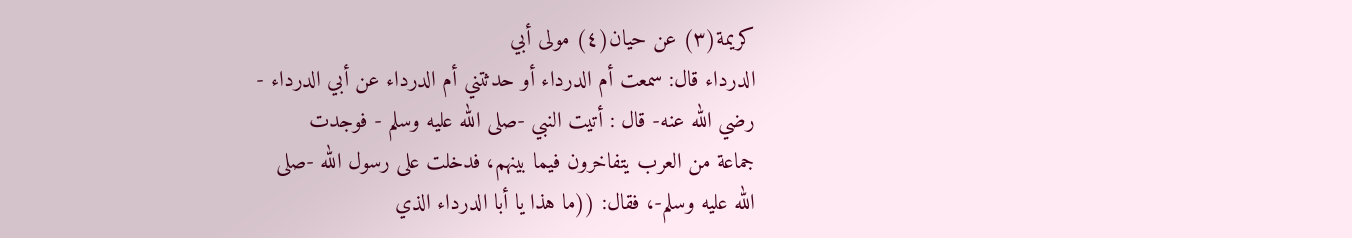كريمة(٣) عن حيان(٤) مولى أبي
الدرداء قال: سمعت أم الدرداء أو حدثتني أم الدرداء عن أبي الدرداء -
رضي الله عنه- قال : أتيت النبي -صلى الله عليه وسلم - فوجدت
جماعة من العرب يتفاخرون فيما بينهم، فدخلت على رسول الله -صلى
الله عليه وسلم-، فقال: ((ما هذا يا أبا الدرداء الذي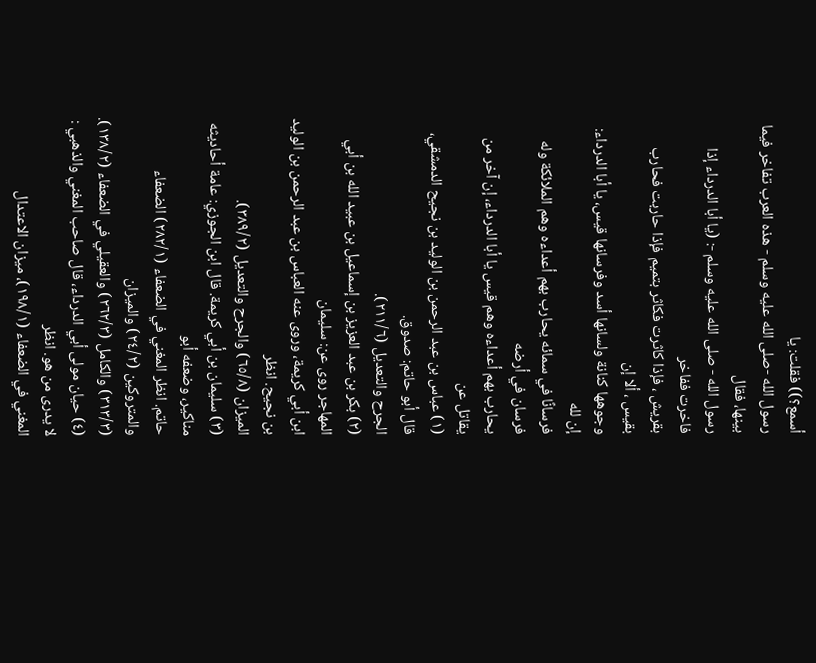أسمع؟)) فقلت: يا
رسول الله -صلى الله عليه وسلم - هذه العرب تفاخر فيما بينها، فقال
رسول الله - صلى الله عليه وسلم -: (يا أبا الدرداء إذا فاخرت ففاخر
بقريش ، فإذا كاثرت فكاثر بتميم فإذا حاربت فحارب بقيس ، ألا إن
وجوهها كنانة ولسانها أسد وفرسانها قيس، يا أبا الدرداء: إن لله
فرسانًا في سمائه يحارب بهم أعداءه وهم الملائكة وله فرسان في أرضه
يحارب بهم أعداءه وهم قيس يا أبا الدرداء، إن آخر من يقاتل عن
(١) عباس بن عبد الرحمن بن الوليد بن نجيح الدمشقي، قال أبو حاتم: صدوق.
الجرح والتعديل (٢١١/٦).
(٢) بكر بن عبد العزيز بن إسماعيل بن عبيد الله بن أبي المهاجر روى عن: سليمان
ابن أبي كريمة، وروى عنه العباس بن عبد الرحمن بن الوليد بن نجيح. انظر
الميزان (٦٥/٨) والجرح والتعديل (٣٨٩/٢).
(٣) سليمان بن أبي كريمة. قال ابن الجوزي: عامة أحاديثه مناكير، وضعفه أبو
حاتم. انظر المغني في الضعفاء (٢٨٢/١) الضعفاء والمتروكين (٢٤/٢) والميزان
(٣١٣/٣) والكامل (٢٦٢/٣) والعقيلي في الضعفاء (١٣٨/٢).
(٤) حيان مولى أبي الدرداء، قال صاحب المغني والذهبي : لا يدرى من هو. انظر
المغني في الضعفاء (١٩٨/١)، ميزان الاعتدال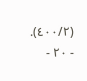(٤٠٠/٢).
- ٢٠ -